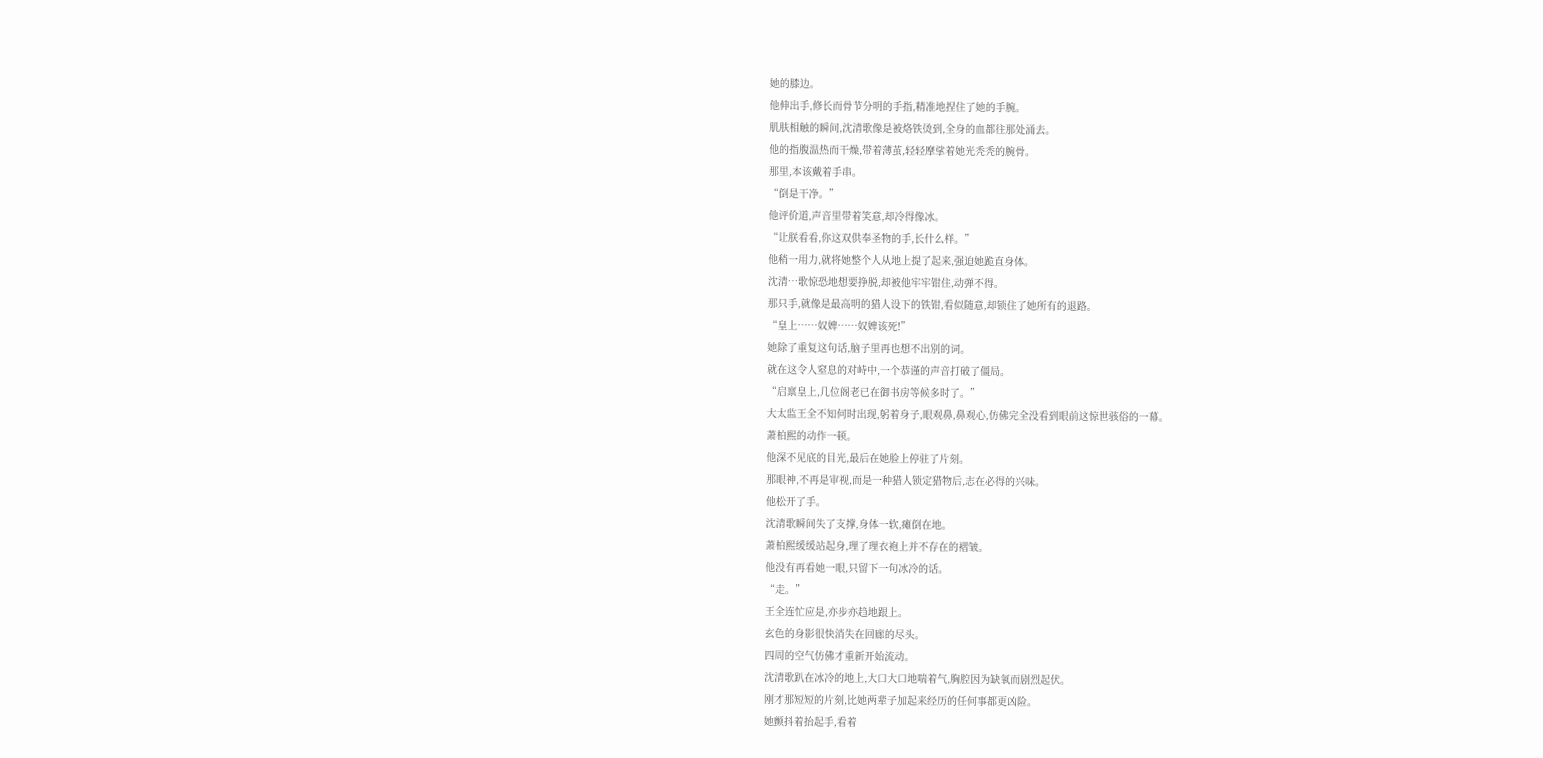她的膝边。
他伸出手,修长而骨节分明的手指,精准地捏住了她的手腕。
肌肤相触的瞬间,沈清歌像是被烙铁烫到,全身的血都往那处涌去。
他的指腹温热而干燥,带着薄茧,轻轻摩挲着她光秃秃的腕骨。
那里,本该戴着手串。
“倒是干净。”
他评价道,声音里带着笑意,却冷得像冰。
“让朕看看,你这双供奉圣物的手,长什么样。”
他稍一用力,就将她整个人从地上提了起来,强迫她跪直身体。
沈清…歌惊恐地想要挣脱,却被他牢牢钳住,动弹不得。
那只手,就像是最高明的猎人设下的铁钳,看似随意,却锁住了她所有的退路。
“皇上……奴婢……奴婢该死!”
她除了重复这句话,脑子里再也想不出别的词。
就在这令人窒息的对峙中,一个恭谨的声音打破了僵局。
“启禀皇上,几位阁老已在御书房等候多时了。”
大太监王全不知何时出现,躬着身子,眼观鼻,鼻观心,仿佛完全没看到眼前这惊世骇俗的一幕。
萧柏熙的动作一顿。
他深不见底的目光,最后在她脸上停驻了片刻。
那眼神,不再是审视,而是一种猎人锁定猎物后,志在必得的兴味。
他松开了手。
沈清歌瞬间失了支撑,身体一软,瘫倒在地。
萧柏熙缓缓站起身,理了理衣袍上并不存在的褶皱。
他没有再看她一眼,只留下一句冰冷的话。
“走。”
王全连忙应是,亦步亦趋地跟上。
玄色的身影很快消失在回廊的尽头。
四周的空气仿佛才重新开始流动。
沈清歌趴在冰冷的地上,大口大口地喘着气,胸腔因为缺氧而剧烈起伏。
刚才那短短的片刻,比她两辈子加起来经历的任何事都更凶险。
她颤抖着抬起手,看着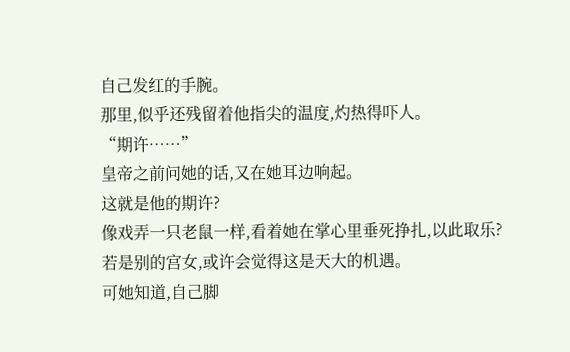自己发红的手腕。
那里,似乎还残留着他指尖的温度,灼热得吓人。
“期许……”
皇帝之前问她的话,又在她耳边响起。
这就是他的期许?
像戏弄一只老鼠一样,看着她在掌心里垂死挣扎,以此取乐?
若是别的宫女,或许会觉得这是天大的机遇。
可她知道,自己脚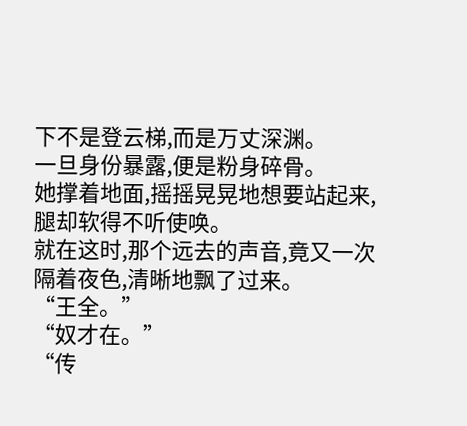下不是登云梯,而是万丈深渊。
一旦身份暴露,便是粉身碎骨。
她撑着地面,摇摇晃晃地想要站起来,腿却软得不听使唤。
就在这时,那个远去的声音,竟又一次隔着夜色,清晰地飘了过来。
“王全。”
“奴才在。”
“传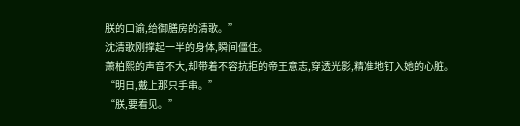朕的口谕,给御膳房的清歌。”
沈清歌刚撑起一半的身体,瞬间僵住。
萧柏熙的声音不大,却带着不容抗拒的帝王意志,穿透光影,精准地钉入她的心脏。
“明日,戴上那只手串。”
“朕,要看见。”